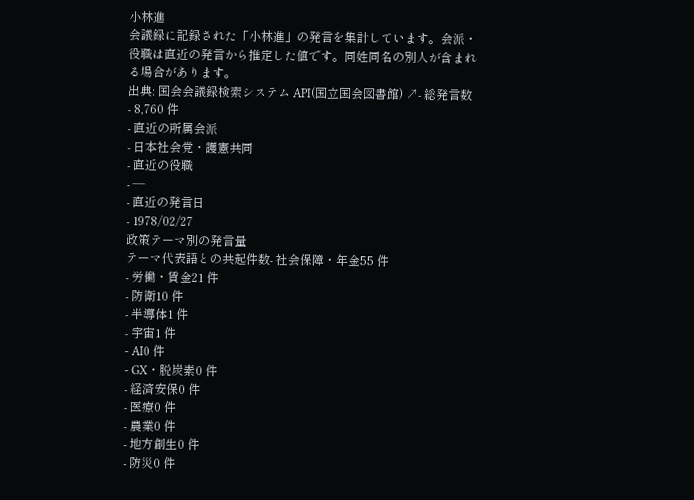小林進
会議録に記録された「小林進」の発言を集計しています。会派・役職は直近の発言から推定した値です。同姓同名の別人が含まれる場合があります。
出典: 国会会議録検索システム API(国立国会図書館) ↗- 総発言数
- 8,760 件
- 直近の所属会派
- 日本社会党・護憲共同
- 直近の役職
- —
- 直近の発言日
- 1978/02/27
政策テーマ別の発言量
テーマ代表語との共起件数- 社会保障・年金55 件
- 労働・賃金21 件
- 防衛10 件
- 半導体1 件
- 宇宙1 件
- AI0 件
- GX・脱炭素0 件
- 経済安保0 件
- 医療0 件
- 農業0 件
- 地方創生0 件
- 防災0 件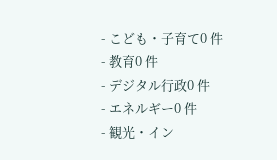- こども・子育て0 件
- 教育0 件
- デジタル行政0 件
- エネルギー0 件
- 観光・イン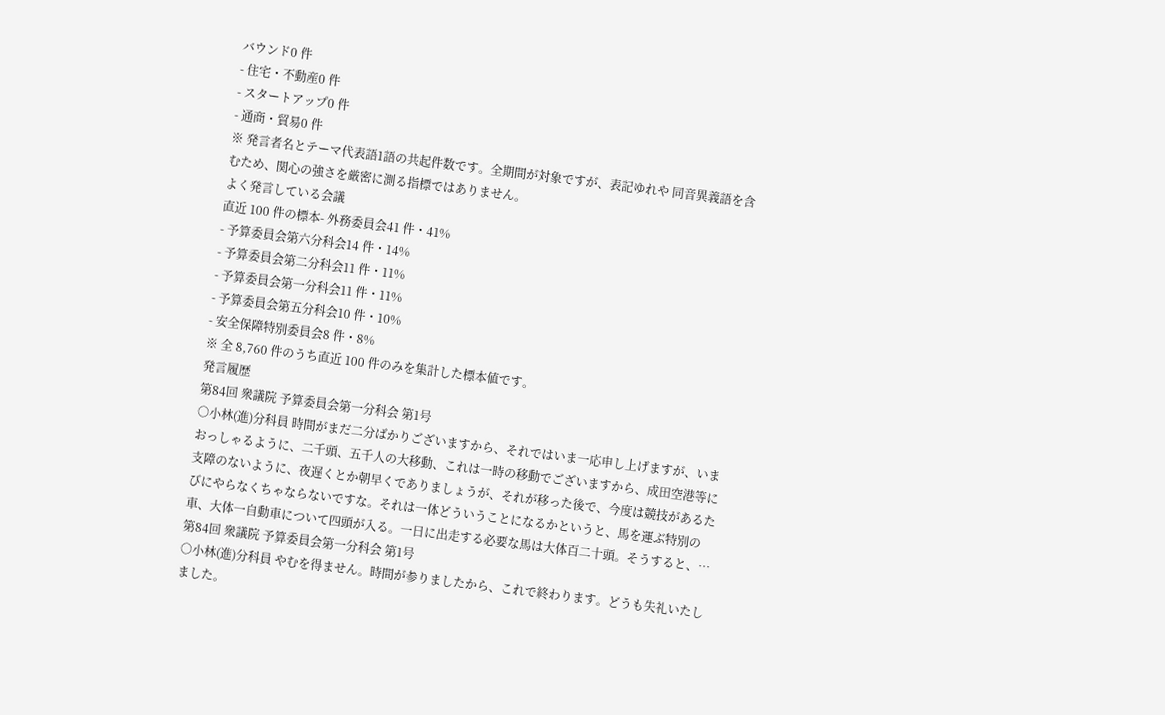バウンド0 件
- 住宅・不動産0 件
- スタートアップ0 件
- 通商・貿易0 件
※ 発言者名とテーマ代表語1語の共起件数です。全期間が対象ですが、表記ゆれや 同音異義語を含むため、関心の強さを厳密に測る指標ではありません。
よく発言している会議
直近 100 件の標本- 外務委員会41 件・41%
- 予算委員会第六分科会14 件・14%
- 予算委員会第二分科会11 件・11%
- 予算委員会第一分科会11 件・11%
- 予算委員会第五分科会10 件・10%
- 安全保障特別委員会8 件・8%
※ 全 8,760 件のうち直近 100 件のみを集計した標本値です。
発言履歴
第84回 衆議院 予算委員会第一分科会 第1号
○小林(進)分科員 時間がまだ二分ばかりございますから、それではいま一応申し上げますが、いまおっしゃるように、二千頭、五千人の大移動、これは一時の移動でございますから、成田空港等に支障のないように、夜遅くとか朝早くでありましょうが、それが移った後で、今度は競技があるたびにやらなくちゃならないですな。それは一体どういうことになるかというと、馬を運ぶ特別の車、大体一自動車について四頭が入る。一日に出走する必要な馬は大体百二十頭。そうすると、…
第84回 衆議院 予算委員会第一分科会 第1号
○小林(進)分科員 やむを得ません。時間が参りましたから、これで終わります。どうも失礼いたしました。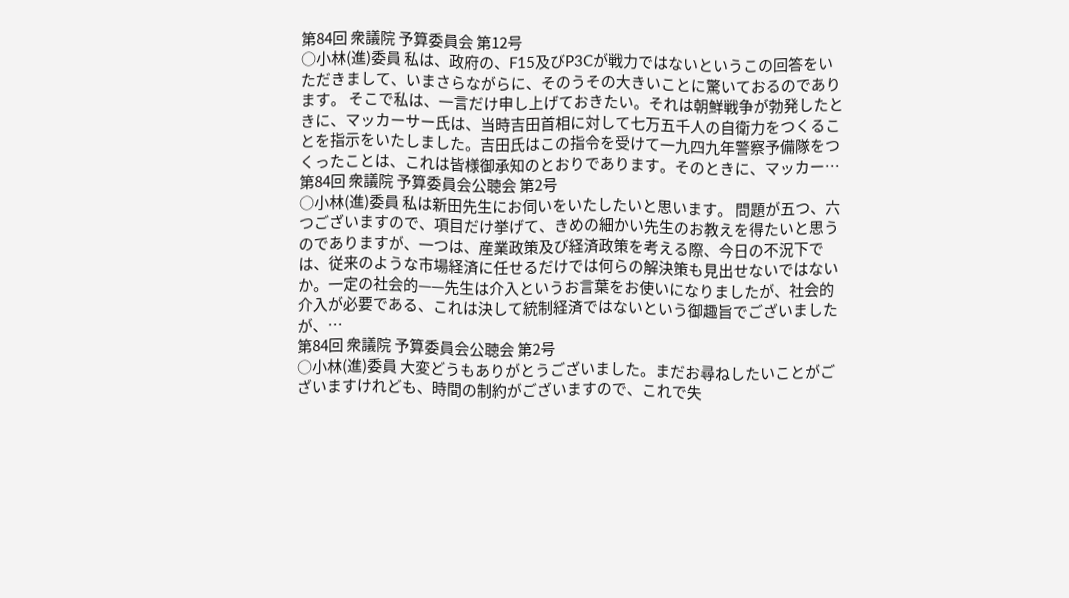第84回 衆議院 予算委員会 第12号
○小林(進)委員 私は、政府の、F15及びP3Cが戦力ではないというこの回答をいただきまして、いまさらながらに、そのうその大きいことに驚いておるのであります。 そこで私は、一言だけ申し上げておきたい。それは朝鮮戦争が勃発したときに、マッカーサー氏は、当時吉田首相に対して七万五千人の自衛力をつくることを指示をいたしました。吉田氏はこの指令を受けて一九四九年警察予備隊をつくったことは、これは皆様御承知のとおりであります。そのときに、マッカー…
第84回 衆議院 予算委員会公聴会 第2号
○小林(進)委員 私は新田先生にお伺いをいたしたいと思います。 問題が五つ、六つございますので、項目だけ挙げて、きめの細かい先生のお教えを得たいと思うのでありますが、一つは、産業政策及び経済政策を考える際、今日の不況下では、従来のような市場経済に任せるだけでは何らの解決策も見出せないではないか。一定の社会的——先生は介入というお言葉をお使いになりましたが、社会的介入が必要である、これは決して統制経済ではないという御趣旨でございましたが、…
第84回 衆議院 予算委員会公聴会 第2号
○小林(進)委員 大変どうもありがとうございました。まだお尋ねしたいことがございますけれども、時間の制約がございますので、これで失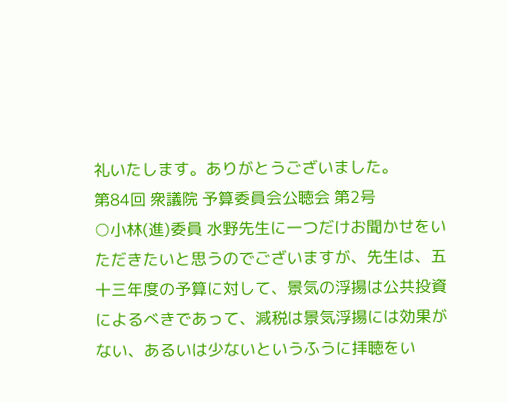礼いたします。ありがとうございました。
第84回 衆議院 予算委員会公聴会 第2号
○小林(進)委員 水野先生に一つだけお聞かせをいただきたいと思うのでございますが、先生は、五十三年度の予算に対して、景気の浮揚は公共投資によるべきであって、減税は景気浮揚には効果がない、あるいは少ないというふうに拝聴をい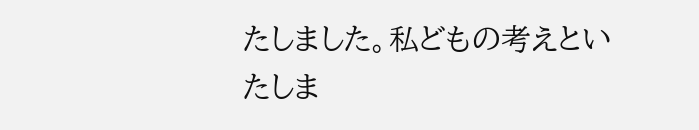たしました。私どもの考えといたしま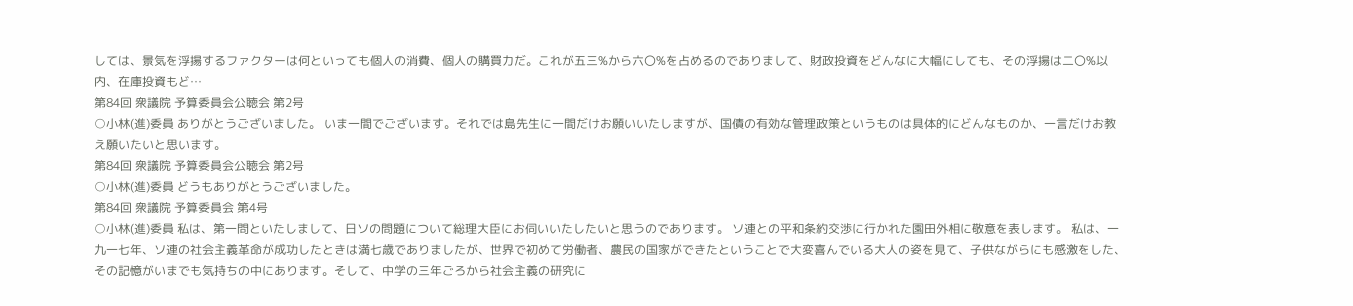しては、景気を浮揚するファクターは何といっても個人の消費、個人の購買力だ。これが五三%から六〇%を占めるのでありまして、財政投資をどんなに大幅にしても、その浮揚は二〇%以内、在庫投資もど…
第84回 衆議院 予算委員会公聴会 第2号
○小林(進)委員 ありがとうございました。 いま一間でございます。それでは島先生に一間だけお願いいたしますが、国債の有効な管理政策というものは具体的にどんなものか、一言だけお教え願いたいと思います。
第84回 衆議院 予算委員会公聴会 第2号
○小林(進)委員 どうもありがとうございました。
第84回 衆議院 予算委員会 第4号
○小林(進)委員 私は、第一問といたしまして、日ソの問題について総理大臣にお伺いいたしたいと思うのであります。 ソ連との平和条約交渉に行かれた園田外相に敬意を表します。 私は、一九一七年、ソ連の社会主義革命が成功したときは満七歳でありましたが、世界で初めて労働者、農民の国家ができたということで大変喜んでいる大人の姿を見て、子供ながらにも感激をした、その記憶がいまでも気持ちの中にあります。そして、中学の三年ごろから社会主義の研究に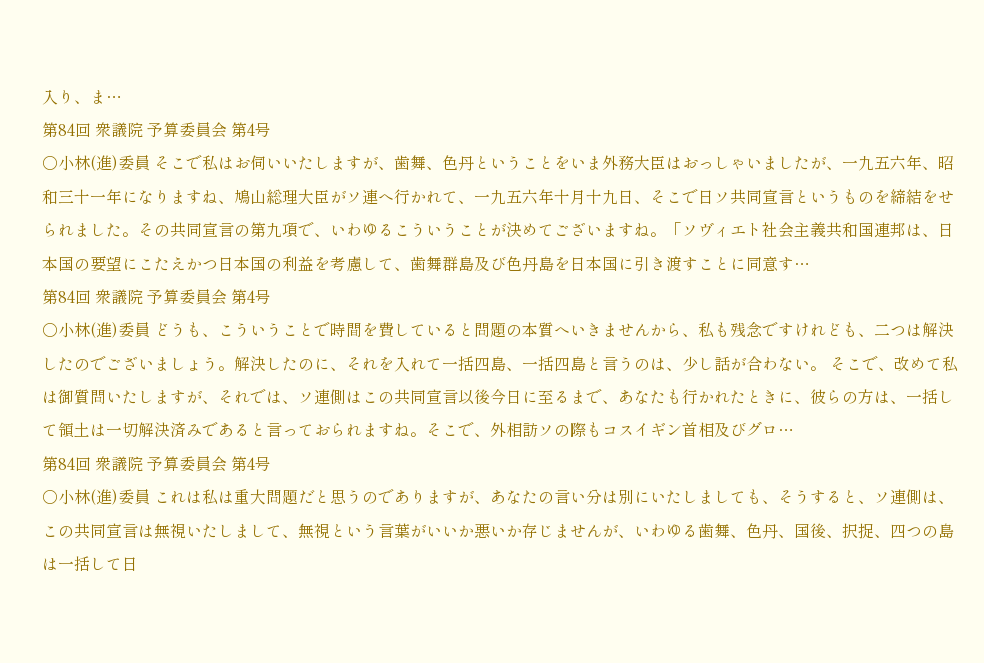入り、ま…
第84回 衆議院 予算委員会 第4号
○小林(進)委員 そこで私はお伺いいたしますが、歯舞、色丹ということをいま外務大臣はおっしゃいましたが、一九五六年、昭和三十一年になりますね、鳩山総理大臣がソ連へ行かれて、一九五六年十月十九日、そこで日ソ共同宣言というものを締結をせられました。その共同宣言の第九項で、いわゆるこういうことが決めてございますね。「ソヴィエト社会主義共和国連邦は、日本国の要望にこたえかつ日本国の利益を考慮して、歯舞群島及び色丹島を日本国に引き渡すことに同意す…
第84回 衆議院 予算委員会 第4号
○小林(進)委員 どうも、こういうことで時間を費していると問題の本質へいきませんから、私も残念ですけれども、二つは解決したのでございましょう。解決したのに、それを入れて一括四島、一括四島と言うのは、少し話が合わない。 そこで、改めて私は御質問いたしますが、それでは、ソ連側はこの共同宣言以後今日に至るまで、あなたも行かれたときに、彼らの方は、一括して領土は一切解決済みであると言っておられますね。そこで、外相訪ソの際もコスイギン首相及びグロ…
第84回 衆議院 予算委員会 第4号
○小林(進)委員 これは私は重大問題だと思うのでありますが、あなたの言い分は別にいたしましても、そうすると、ソ連側は、この共同宣言は無視いたしまして、無視という言葉がいいか悪いか存じませんが、いわゆる歯舞、色丹、国後、択捉、四つの島は一括して日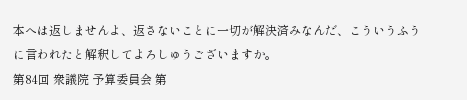本へは返しませんよ、返さないことに一切が解決済みなんだ、こういうふうに言われたと解釈してよろしゅうございますか。
第84回 衆議院 予算委員会 第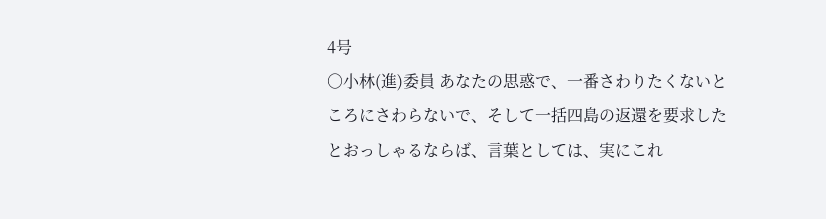4号
○小林(進)委員 あなたの思惑で、一番さわりたくないところにさわらないで、そして一括四島の返還を要求したとおっしゃるならば、言葉としては、実にこれ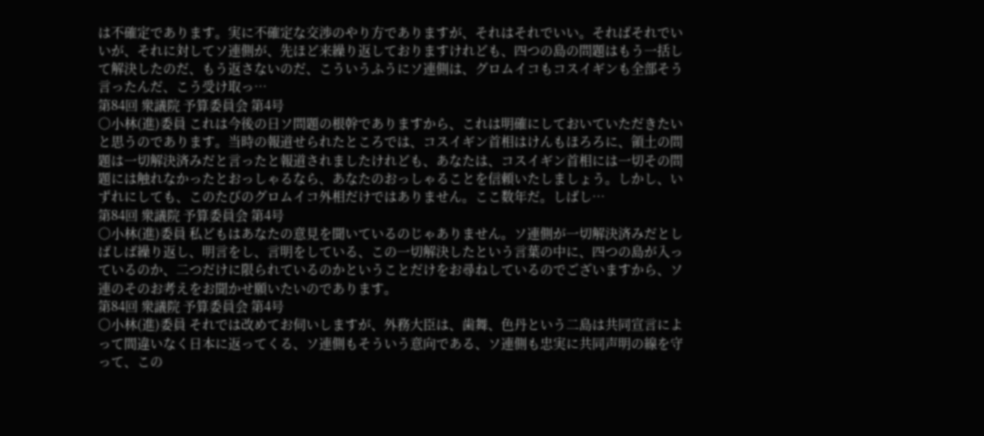は不確定であります。実に不確定な交渉のやり方でありますが、それはそれでいい。そればそれでいいが、それに対してソ連側が、先ほど来繰り返しておりますけれども、四つの島の問題はもう一括して解決したのだ、もう返さないのだ、こういうふうにソ連側は、グロムイコもコスイギンも全部そう言ったんだ、こう受け取っ…
第84回 衆議院 予算委員会 第4号
○小林(進)委員 これは今後の日ソ問題の根幹でありますから、これは明確にしておいていただきたいと思うのであります。当時の報道せられたところでは、コスイギン首相はけんもほろろに、領土の問題は一切解決済みだと言ったと報道されましたけれども、あなたは、コスイギン首相には一切その問題には触れなかったとおっしゃるなら、あなたのおっしゃることを信頼いたしましょう。しかし、いずれにしても、このたびのグロムイコ外相だけではありません。ここ数年だ。しばし…
第84回 衆議院 予算委員会 第4号
○小林(進)委員 私どもはあなたの意見を聞いているのじゃありません。ソ連側が一切解決済みだとしばしば繰り返し、明言をし、言明をしている、この一切解決したという言葉の中に、四つの島が入っているのか、二つだけに限られているのかということだけをお尋ねしているのでございますから、ソ連のそのお考えをお聞かせ願いたいのであります。
第84回 衆議院 予算委員会 第4号
○小林(進)委員 それでは改めてお伺いしますが、外務大臣は、歯舞、色丹という二島は共同宣言によって間違いなく日本に返ってくる、ソ連側もそういう意向である、ソ連側も忠実に共同声明の線を守って、この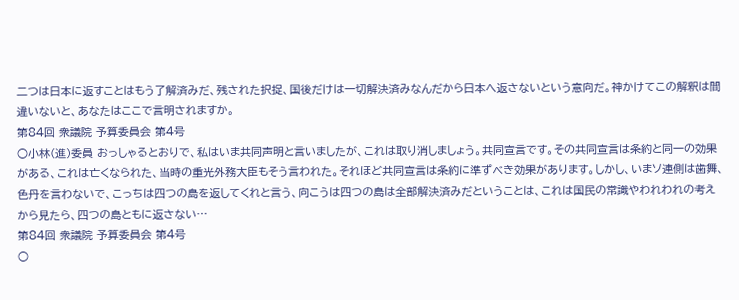二つは日本に返すことはもう了解済みだ、残された択捉、国後だけは一切解決済みなんだから日本へ返さないという意向だ。神かけてこの解釈は間違いないと、あなたはここで言明されますか。
第84回 衆議院 予算委員会 第4号
○小林(進)委員 おっしゃるとおりで、私はいま共同声明と言いましたが、これは取り消しましょう。共同宣言です。その共同宣言は条約と同一の効果がある、これは亡くなられた、当時の重光外務大臣もそう言われた。それほど共同宣言は条約に準ずべき効果があります。しかし、いまソ連側は歯舞、色丹を言わないで、こっちは四つの島を返してくれと言う、向こうは四つの島は全部解決済みだということは、これは国民の常識やわれわれの考えから見たら、四つの島ともに返さない…
第84回 衆議院 予算委員会 第4号
○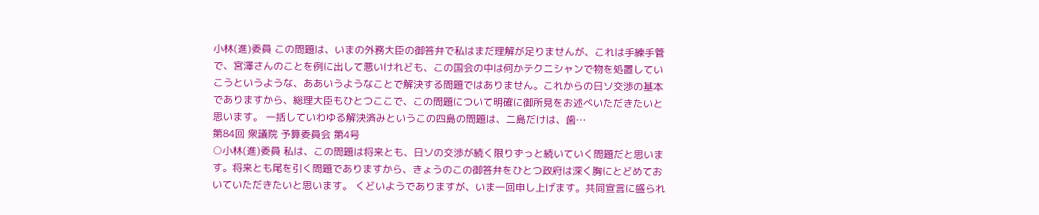小林(進)委員 この問題は、いまの外務大臣の御答弁で私はまだ理解が足りませんが、これは手練手管で、宮澤さんのことを例に出して悪いけれども、この国会の中は何かテクニシャンで物を処置していこうというような、ああいうようなことで解決する問題ではありません。これからの日ソ交渉の基本でありますから、総理大臣もひとつここで、この問題について明確に御所見をお述べいただきたいと思います。 一括していわゆる解決済みというこの四島の問題は、二島だけは、歯…
第84回 衆議院 予算委員会 第4号
○小林(進)委員 私は、この問題は将来とも、日ソの交渉が続く限りずっと続いていく問題だと思います。将来とも尾を引く問題でありますから、きょうのこの御答弁をひとつ政府は深く胸にとどめておいていただきたいと思います。 くどいようでありますが、いま一回申し上げます。共同宣言に盛られ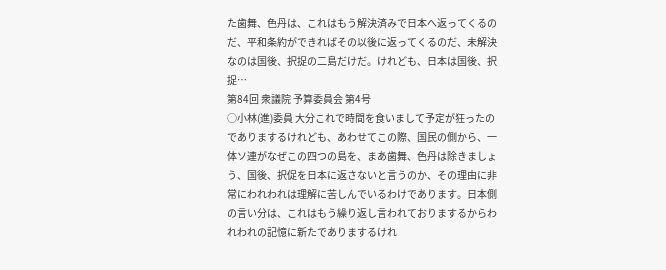た歯舞、色丹は、これはもう解決済みで日本へ返ってくるのだ、平和条約ができればその以後に返ってくるのだ、未解決なのは国後、択捉の二島だけだ。けれども、日本は国後、択捉…
第84回 衆議院 予算委員会 第4号
○小林(進)委員 大分これで時間を食いまして予定が狂ったのでありまするけれども、あわせてこの際、国民の側から、一体ソ連がなぜこの四つの島を、まあ歯舞、色丹は除きましょう、国後、択促を日本に返さないと言うのか、その理由に非常にわれわれは理解に苦しんでいるわけであります。日本側の言い分は、これはもう繰り返し言われておりまするからわれわれの記憶に新たでありまするけれ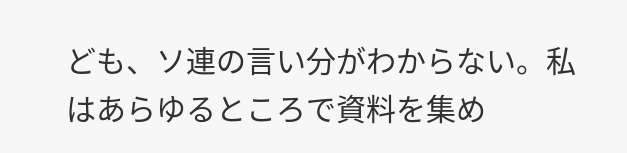ども、ソ連の言い分がわからない。私はあらゆるところで資料を集め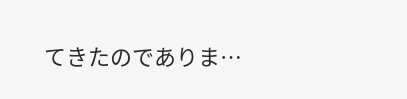てきたのでありま…